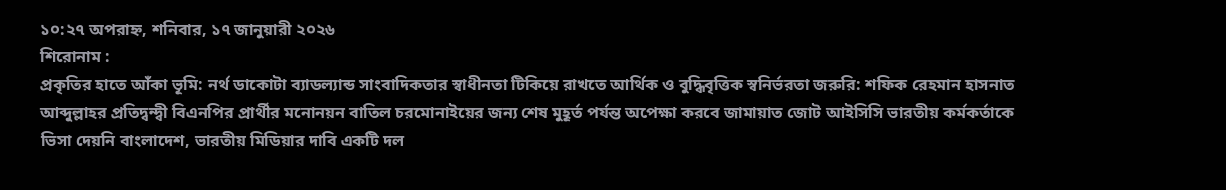১০:২৭ অপরাহ্ন, শনিবার, ১৭ জানুয়ারী ২০২৬
শিরোনাম :
প্রকৃতির হাতে আঁকা ভূমি: নর্থ ডাকোটা ব্যাডল্যান্ড সাংবাদিকতার স্বাধীনতা টিকিয়ে রাখতে আর্থিক ও বুদ্ধিবৃত্তিক স্বনির্ভরতা জরুরি: শফিক রেহমান হাসনাত আব্দুল্লাহর প্রতিদ্বন্দ্বী বিএনপির প্রার্থীর মনোনয়ন বাতিল চরমোনাইয়ের জন্য শেষ মুহূর্ত পর্যন্ত অপেক্ষা করবে জামায়াত জোট আইসিসি ভারতীয় কর্মকর্তাকে ভিসা দেয়নি বাংলাদেশ, ভারতীয় মিডিয়ার দাবি একটি দল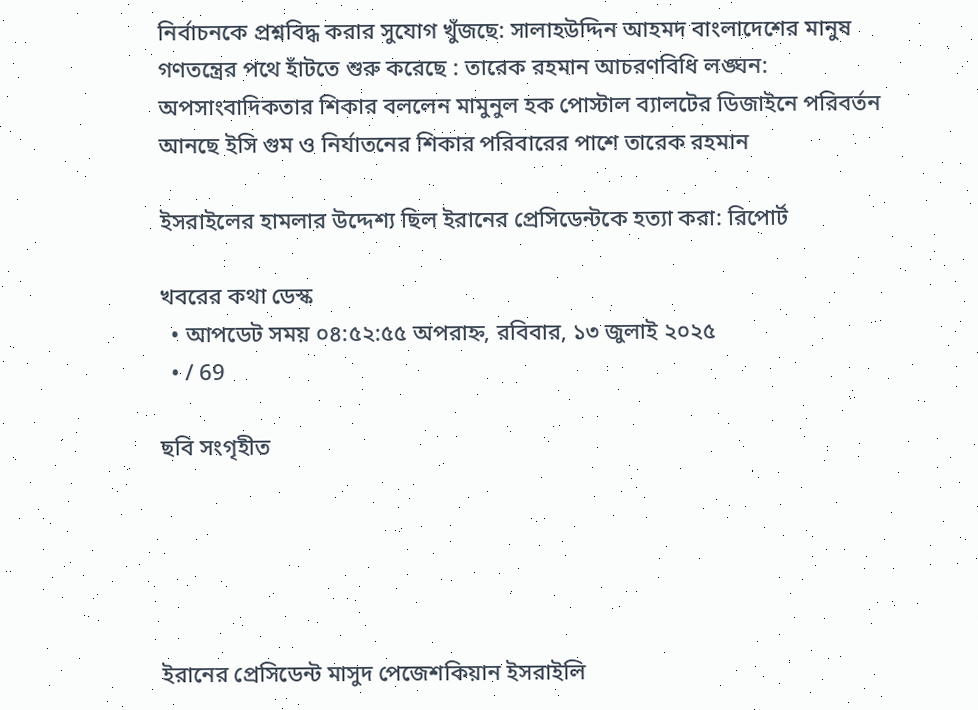নির্বাচনকে প্রশ্নবিদ্ধ করার সুযোগ খুঁজছে: সালাহউদ্দিন আহমদ বাংলাদেশের মানুষ গণতন্ত্রের পথে হাঁটতে শুরু করেছে : তারেক রহমান আচরণবিধি লঙ্ঘন: অপসাংবাদিকতার শিকার বললেন মামুনুল হক পোস্টাল ব্যালটের ডিজাইনে পরিবর্তন আনছে ইসি গুম ও নির্যাতনের শিকার পরিবারের পাশে তারেক রহমান

ইসরাইলের হামলার উদ্দেশ্য ছিল ইরানের প্রেসিডেন্টকে হত্যা করা: রিপোর্ট

খবরের কথা ডেস্ক
  • আপডেট সময় ০৪:৫২:৫৫ অপরাহ্ন, রবিবার, ১৩ জুলাই ২০২৫
  • / 69

ছবি সংগৃহীত





ইরানের প্রেসিডেন্ট মাসুদ পেজেশকিয়ান ইসরাইলি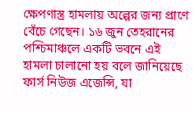ক্ষেপণাস্ত্র হামলায় অল্পের জন্য প্রাণে বেঁচে গেছেন। ১৬ জুন তেহরানের পশ্চিমাঞ্চলে একটি ভবনে এই হামলা চালানো হয় বলে জানিয়েছে ফার্স নিউজ এজেন্সি, যা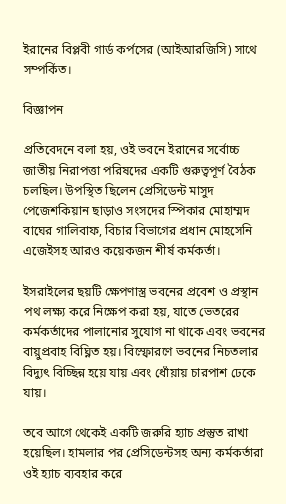ইরানের বিপ্লবী গার্ড কর্পসের (আইআরজিসি) সাথে সম্পর্কিত।

বিজ্ঞাপন

প্রতিবেদনে বলা হয়, ওই ভবনে ইরানের সর্বোচ্চ জাতীয় নিরাপত্তা পরিষদের একটি গুরুত্বপূর্ণ বৈঠক চলছিল। উপস্থিত ছিলেন প্রেসিডেন্ট মাসুদ পেজেশকিয়ান ছাড়াও সংসদের স্পিকার মোহাম্মদ বাঘের গালিবাফ, বিচার বিভাগের প্রধান মোহসেনি এজেইসহ আরও কয়েকজন শীর্ষ কর্মকর্তা।

ইসরাইলের ছয়টি ক্ষেপণাস্ত্র ভবনের প্রবেশ ও প্রস্থান পথ লক্ষ্য করে নিক্ষেপ করা হয়, যাতে ভেতরের কর্মকর্তাদের পালানোর সুযোগ না থাকে এবং ভবনের বায়ুপ্রবাহ বিঘ্নিত হয়। বিস্ফোরণে ভবনের নিচতলার বিদ্যুৎ বিচ্ছিন্ন হয়ে যায় এবং ধোঁয়ায় চারপাশ ঢেকে যায়।

তবে আগে থেকেই একটি জরুরি হ্যাচ প্রস্তুত রাখা হয়েছিল। হামলার পর প্রেসিডেন্টসহ অন্য কর্মকর্তারা ওই হ্যাচ ব্যবহার করে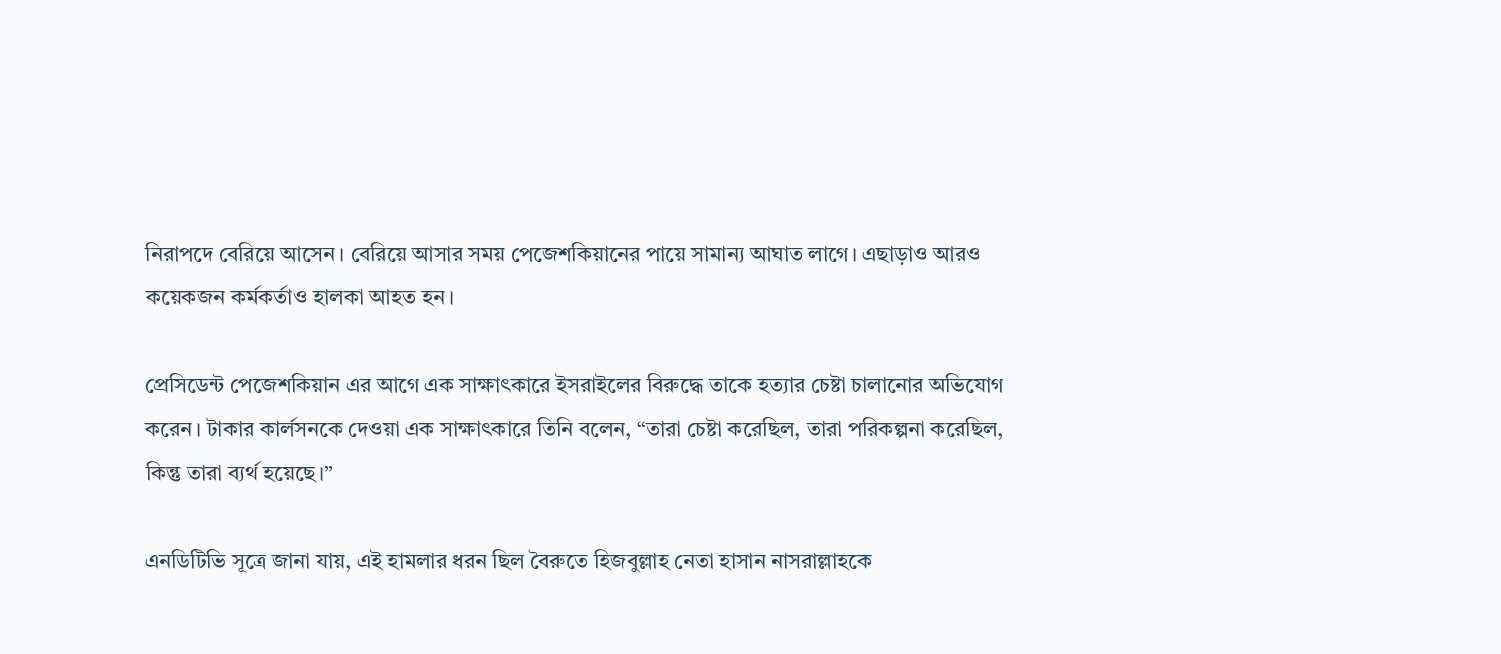নিরাপদে বেরিয়ে আসেন। বেরিয়ে আসার সময় পেজেশকিয়ানের পায়ে সামান্য আঘাত লাগে। এছাড়াও আরও কয়েকজন কর্মকর্তাও হালকা আহত হন।

প্রেসিডেন্ট পেজেশকিয়ান এর আগে এক সাক্ষাৎকারে ইসরাইলের বিরুদ্ধে তাকে হত্যার চেষ্টা চালানোর অভিযোগ করেন। টাকার কার্লসনকে দেওয়া এক সাক্ষাৎকারে তিনি বলেন, “তারা চেষ্টা করেছিল, তারা পরিকল্পনা করেছিল, কিন্তু তারা ব্যর্থ হয়েছে।”

এনডিটিভি সূত্রে জানা যায়, এই হামলার ধরন ছিল বৈরুতে হিজবুল্লাহ নেতা হাসান নাসরাল্লাহকে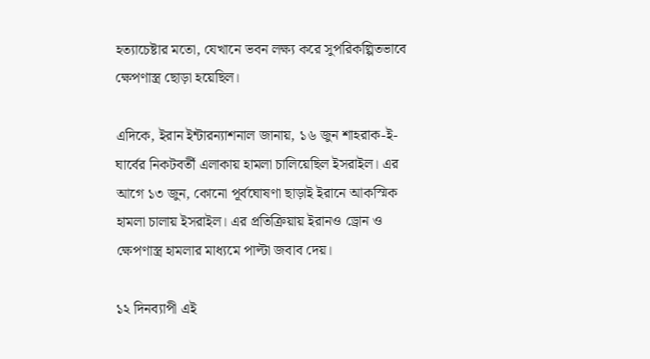হত্যাচেষ্টার মতো, যেখানে ভবন লক্ষ্য করে সুপরিকল্পিতভাবে ক্ষেপণাস্ত্র ছোড়া হয়েছিল।

এদিকে, ইরান ইন্টারন্যাশনাল জানায়, ১৬ জুন শাহরাক-ই-ঘার্বের নিকটবর্তী এলাকায় হামলা চালিয়েছিল ইসরাইল। এর আগে ১৩ জুন, কোনো পূর্বঘোষণা ছাড়াই ইরানে আকস্মিক হামলা চালায় ইসরাইল। এর প্রতিক্রিয়ায় ইরানও ড্রোন ও ক্ষেপণাস্ত্র হামলার মাধ্যমে পাল্টা জবাব দেয়।

১২ দিনব্যাপী এই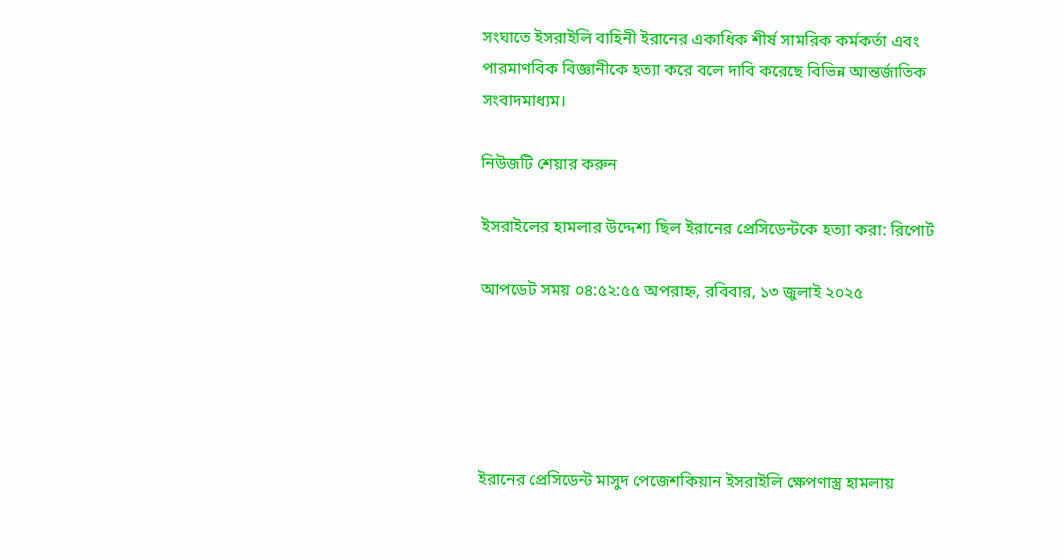সংঘাতে ইসরাইলি বাহিনী ইরানের একাধিক শীর্ষ সামরিক কর্মকর্তা এবং পারমাণবিক বিজ্ঞানীকে হত্যা করে বলে দাবি করেছে বিভিন্ন আন্তর্জাতিক সংবাদমাধ্যম।

নিউজটি শেয়ার করুন

ইসরাইলের হামলার উদ্দেশ্য ছিল ইরানের প্রেসিডেন্টকে হত্যা করা: রিপোর্ট

আপডেট সময় ০৪:৫২:৫৫ অপরাহ্ন, রবিবার, ১৩ জুলাই ২০২৫





ইরানের প্রেসিডেন্ট মাসুদ পেজেশকিয়ান ইসরাইলি ক্ষেপণাস্ত্র হামলায়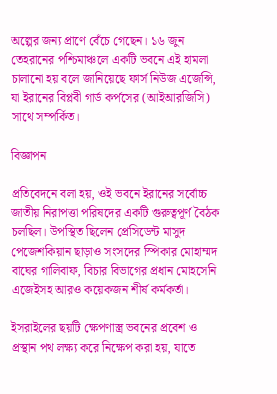অল্পের জন্য প্রাণে বেঁচে গেছেন। ১৬ জুন তেহরানের পশ্চিমাঞ্চলে একটি ভবনে এই হামলা চালানো হয় বলে জানিয়েছে ফার্স নিউজ এজেন্সি, যা ইরানের বিপ্লবী গার্ড কর্পসের (আইআরজিসি) সাথে সম্পর্কিত।

বিজ্ঞাপন

প্রতিবেদনে বলা হয়, ওই ভবনে ইরানের সর্বোচ্চ জাতীয় নিরাপত্তা পরিষদের একটি গুরুত্বপূর্ণ বৈঠক চলছিল। উপস্থিত ছিলেন প্রেসিডেন্ট মাসুদ পেজেশকিয়ান ছাড়াও সংসদের স্পিকার মোহাম্মদ বাঘের গালিবাফ, বিচার বিভাগের প্রধান মোহসেনি এজেইসহ আরও কয়েকজন শীর্ষ কর্মকর্তা।

ইসরাইলের ছয়টি ক্ষেপণাস্ত্র ভবনের প্রবেশ ও প্রস্থান পথ লক্ষ্য করে নিক্ষেপ করা হয়, যাতে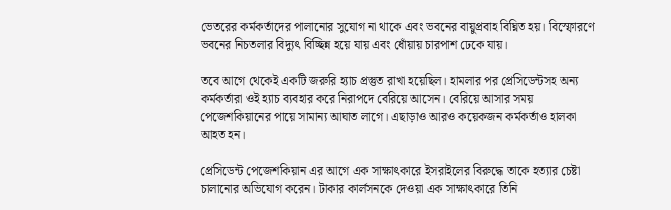ভেতরের কর্মকর্তাদের পালানোর সুযোগ না থাকে এবং ভবনের বায়ুপ্রবাহ বিঘ্নিত হয়। বিস্ফোরণে ভবনের নিচতলার বিদ্যুৎ বিচ্ছিন্ন হয়ে যায় এবং ধোঁয়ায় চারপাশ ঢেকে যায়।

তবে আগে থেকেই একটি জরুরি হ্যাচ প্রস্তুত রাখা হয়েছিল। হামলার পর প্রেসিডেন্টসহ অন্য কর্মকর্তারা ওই হ্যাচ ব্যবহার করে নিরাপদে বেরিয়ে আসেন। বেরিয়ে আসার সময় পেজেশকিয়ানের পায়ে সামান্য আঘাত লাগে। এছাড়াও আরও কয়েকজন কর্মকর্তাও হালকা আহত হন।

প্রেসিডেন্ট পেজেশকিয়ান এর আগে এক সাক্ষাৎকারে ইসরাইলের বিরুদ্ধে তাকে হত্যার চেষ্টা চালানোর অভিযোগ করেন। টাকার কার্লসনকে দেওয়া এক সাক্ষাৎকারে তিনি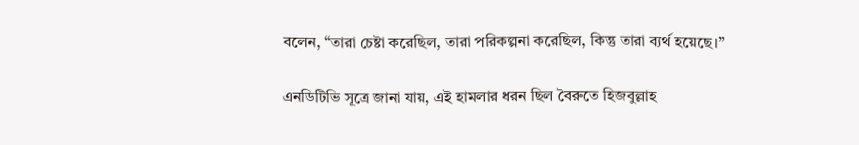বলেন, “তারা চেষ্টা করেছিল, তারা পরিকল্পনা করেছিল, কিন্তু তারা ব্যর্থ হয়েছে।”

এনডিটিভি সূত্রে জানা যায়, এই হামলার ধরন ছিল বৈরুতে হিজবুল্লাহ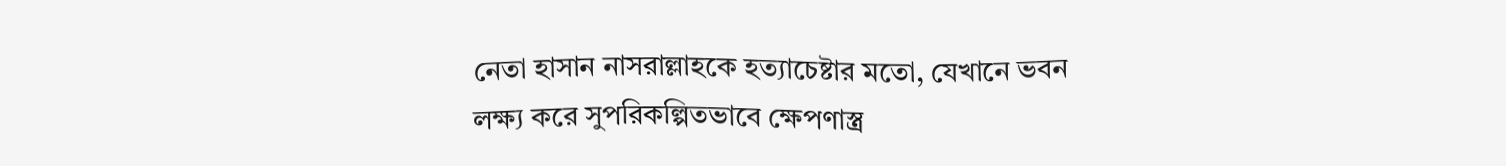নেতা হাসান নাসরাল্লাহকে হত্যাচেষ্টার মতো, যেখানে ভবন লক্ষ্য করে সুপরিকল্পিতভাবে ক্ষেপণাস্ত্র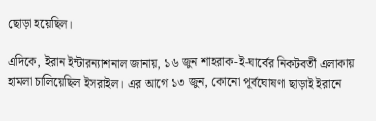ছোড়া হয়েছিল।

এদিকে, ইরান ইন্টারন্যাশনাল জানায়, ১৬ জুন শাহরাক-ই-ঘার্বের নিকটবর্তী এলাকায় হামলা চালিয়েছিল ইসরাইল। এর আগে ১৩ জুন, কোনো পূর্বঘোষণা ছাড়াই ইরানে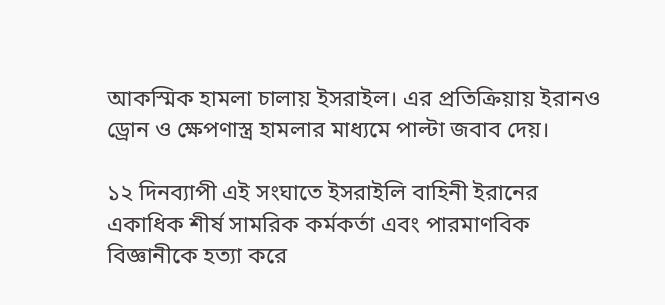আকস্মিক হামলা চালায় ইসরাইল। এর প্রতিক্রিয়ায় ইরানও ড্রোন ও ক্ষেপণাস্ত্র হামলার মাধ্যমে পাল্টা জবাব দেয়।

১২ দিনব্যাপী এই সংঘাতে ইসরাইলি বাহিনী ইরানের একাধিক শীর্ষ সামরিক কর্মকর্তা এবং পারমাণবিক বিজ্ঞানীকে হত্যা করে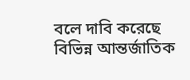বলে দাবি করেছে বিভিন্ন আন্তর্জাতিক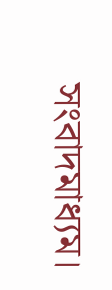সংবাদমাধ্যম।